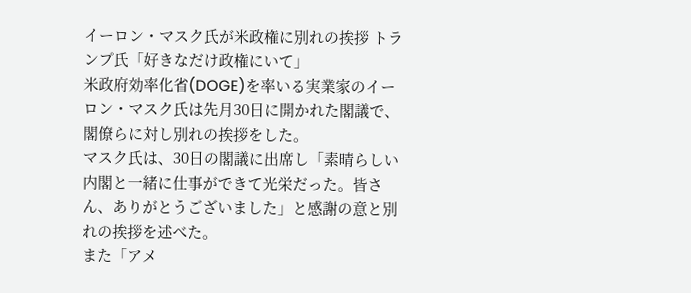イーロン・マスク氏が米政権に別れの挨拶 トランプ氏「好きなだけ政権にいて」
米政府効率化省(DOGE)を率いる実業家のイーロン・マスク氏は先月30日に開かれた閣議で、閣僚らに対し別れの挨拶をした。
マスク氏は、30日の閣議に出席し「素晴らしい内閣と一緒に仕事ができて光栄だった。皆さん、ありがとうございました」と感謝の意と別れの挨拶を述べた。
また「アメ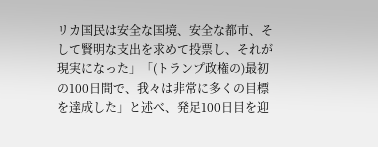リカ国民は安全な国境、安全な都市、そして賢明な支出を求めて投票し、それが現実になった」「(トランプ政権の)最初の100日間で、我々は非常に多くの目標を達成した」と述べ、発足100日目を迎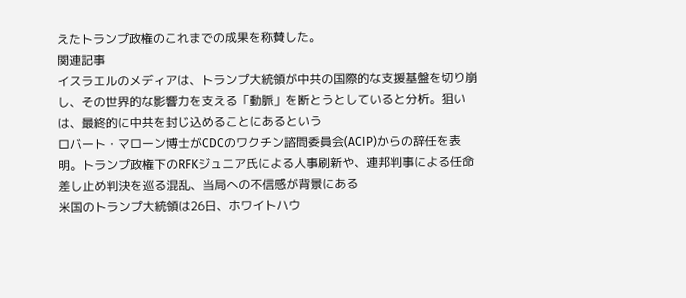えたトランプ政権のこれまでの成果を称賛した。
関連記事
イスラエルのメディアは、トランプ大統領が中共の国際的な支援基盤を切り崩し、その世界的な影響力を支える「動脈」を断とうとしていると分析。狙いは、最終的に中共を封じ込めることにあるという
ロバート・マローン博士がCDCのワクチン諮問委員会(ACIP)からの辞任を表明。トランプ政権下のRFKジュニア氏による人事刷新や、連邦判事による任命差し止め判決を巡る混乱、当局への不信感が背景にある
米国のトランプ大統領は26日、ホワイトハウ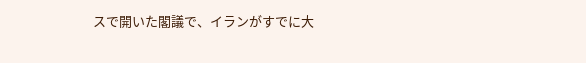スで開いた閣議で、イランがすでに大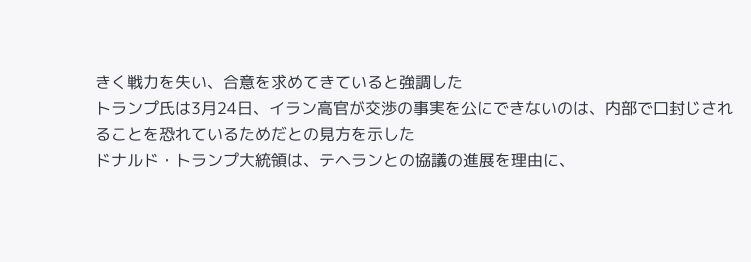きく戦力を失い、合意を求めてきていると強調した
トランプ氏は3月24日、イラン高官が交渉の事実を公にできないのは、内部で口封じされることを恐れているためだとの見方を示した
ドナルド・トランプ大統領は、テヘランとの協議の進展を理由に、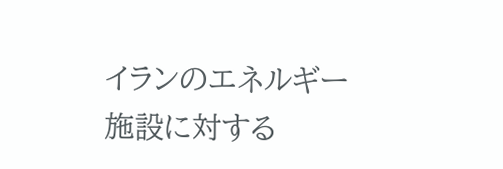イランのエネルギー施設に対する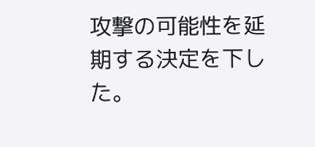攻撃の可能性を延期する決定を下した。